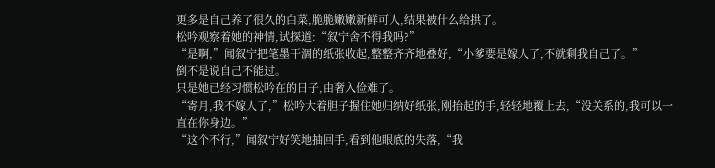更多是自己养了很久的白菜,脆脆嫩嫩新鲜可人,结果被什么给拱了。
松吟观察着她的神情,试探道:“叙宁舍不得我吗?”
“是啊,”闻叙宁把笔墨干涸的纸张收起,整整齐齐地叠好,“小爹要是嫁人了,不就剩我自己了。”
倒不是说自己不能过。
只是她已经习惯松吟在的日子,由奢入俭难了。
“寄月,我不嫁人了,”松吟大着胆子握住她归纳好纸张,刚抬起的手,轻轻地覆上去,“没关系的,我可以一直在你身边。”
“这个不行,”闻叙宁好笑地抽回手,看到他眼底的失落,“我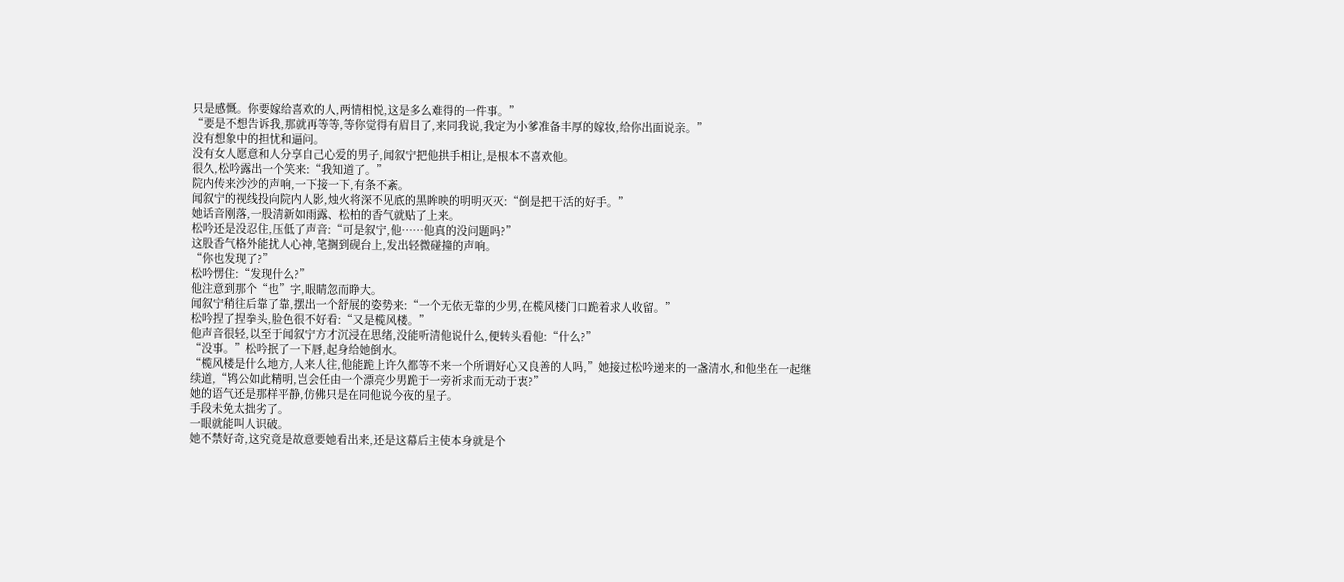只是感慨。你要嫁给喜欢的人,两情相悦,这是多么难得的一件事。”
“要是不想告诉我,那就再等等,等你觉得有眉目了,来同我说,我定为小爹准备丰厚的嫁妆,给你出面说亲。”
没有想象中的担忧和逼问。
没有女人愿意和人分享自己心爱的男子,闻叙宁把他拱手相让,是根本不喜欢他。
很久,松吟露出一个笑来:“我知道了。”
院内传来沙沙的声响,一下接一下,有条不紊。
闻叙宁的视线投向院内人影,烛火将深不见底的黑眸映的明明灭灭:“倒是把干活的好手。”
她话音刚落,一股清新如雨露、松柏的香气就贴了上来。
松吟还是没忍住,压低了声音:“可是叙宁,他……他真的没问题吗?”
这股香气格外能扰人心神,笔搁到砚台上,发出轻微碰撞的声响。
“你也发现了?”
松吟愣住:“发现什么?”
他注意到那个“也”字,眼睛忽而睁大。
闻叙宁稍往后靠了靠,摆出一个舒展的姿势来:“一个无依无靠的少男,在榄风楼门口跪着求人收留。”
松吟捏了捏拳头,脸色很不好看:“又是榄风楼。”
他声音很轻,以至于闻叙宁方才沉浸在思绪,没能听清他说什么,便转头看他:“什么?”
“没事。”松吟抿了一下唇,起身给她倒水。
“榄风楼是什么地方,人来人往,他能跪上许久都等不来一个所谓好心又良善的人吗,”她接过松吟递来的一盏清水,和他坐在一起继续道,“鸨公如此精明,岂会任由一个漂亮少男跪于一旁祈求而无动于衷?”
她的语气还是那样平静,仿佛只是在同他说今夜的星子。
手段未免太拙劣了。
一眼就能叫人识破。
她不禁好奇,这究竟是故意要她看出来,还是这幕后主使本身就是个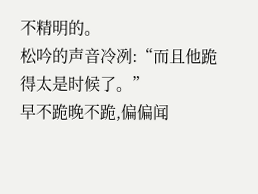不精明的。
松吟的声音冷冽:“而且他跪得太是时候了。”
早不跪晚不跪,偏偏闻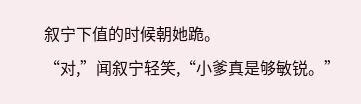叙宁下值的时候朝她跪。
“对,”闻叙宁轻笑,“小爹真是够敏锐。”